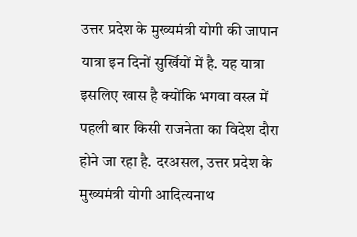उत्तर प्रदेश के मुख्यमंत्री योगी की जापान यात्रा इन दिनों सुर्खियों में है. यह यात्रा इसलिए खास है क्योंकि भगवा वस्त्र में पहली बार किसी राजनेता का विदेश दौरा होने जा रहा है. दरअसल, उत्तर प्रदेश के मुख्यमंत्री योगी आदित्यनाथ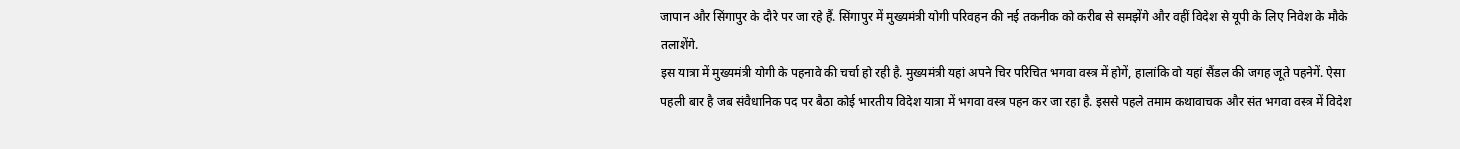जापान और सिंगापुर के दौरे पर जा रहे हैं. सिंगापुर में मुख्यमंत्री योगी परिवहन की नई तकनीक को करीब से समझेंगे और वहीं विदेश से यूपी के लिए निवेश के मौके तलाशेंगे.
इस यात्रा में मुख्यमंत्री योगी के पहनावे की चर्चा हो रही है. मुख्यमंत्री यहां अपने चिर परिचित भगवा वस्त्र में होगें, हालांकि वो यहां सैंडल की जगह जूते पहनेगें. ऐसा पहली बार है जब संवैधानिक पद पर बैठा कोई भारतीय विदेश यात्रा में भगवा वस्त्र पहन कर जा रहा है. इससे पहले तमाम कथावाचक और संत भगवा वस्त्र में विदेश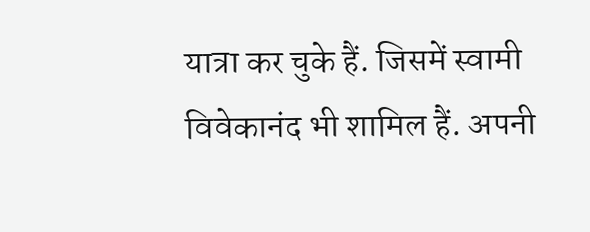यात्रा कर चुके हैं. जिसमें स्वामी विवेकानंद भी शामिल हैं. अपनी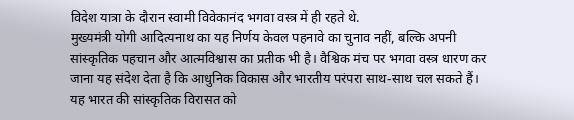विदेश यात्रा के दौरान स्वामी विवेकानंद भगवा वस्त्र में ही रहते थे.
मुख्यमंत्री योगी आदित्यनाथ का यह निर्णय केवल पहनावे का चुनाव नहीं, बल्कि अपनी सांस्कृतिक पहचान और आत्मविश्वास का प्रतीक भी है। वैश्विक मंच पर भगवा वस्त्र धारण कर जाना यह संदेश देता है कि आधुनिक विकास और भारतीय परंपरा साथ-साथ चल सकते हैं। यह भारत की सांस्कृतिक विरासत को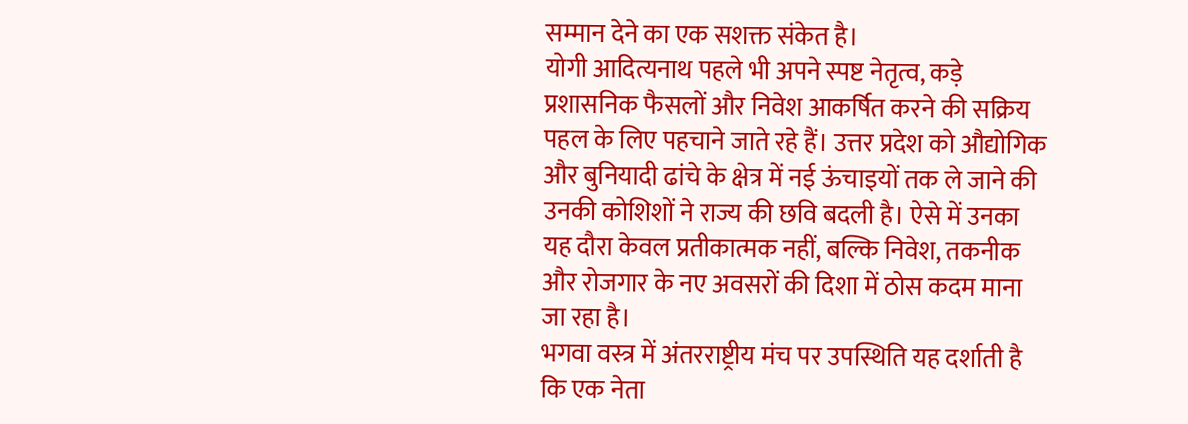सम्मान देने का एक सशक्त संकेत है।
योगी आदित्यनाथ पहले भी अपने स्पष्ट नेतृत्व, कड़े प्रशासनिक फैसलों और निवेश आकर्षित करने की सक्रिय पहल के लिए पहचाने जाते रहे हैं। उत्तर प्रदेश को औद्योगिक और बुनियादी ढांचे के क्षेत्र में नई ऊंचाइयों तक ले जाने की उनकी कोशिशों ने राज्य की छवि बदली है। ऐसे में उनका यह दौरा केवल प्रतीकात्मक नहीं, बल्कि निवेश, तकनीक और रोजगार के नए अवसरों की दिशा में ठोस कदम माना जा रहा है।
भगवा वस्त्र में अंतरराष्ट्रीय मंच पर उपस्थिति यह दर्शाती है कि एक नेता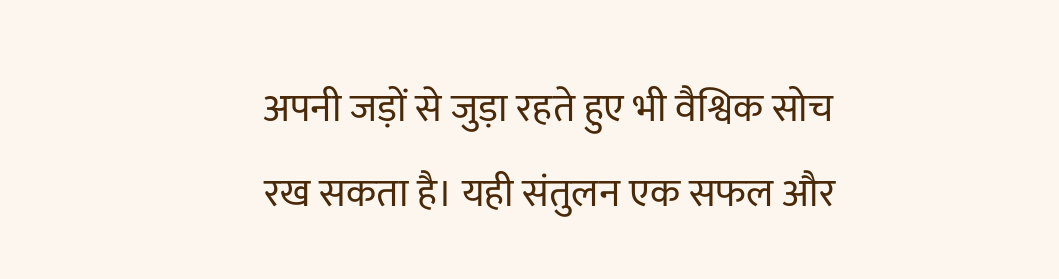अपनी जड़ों से जुड़ा रहते हुए भी वैश्विक सोच रख सकता है। यही संतुलन एक सफल और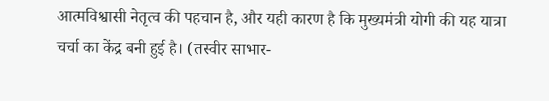आत्मविश्वासी नेतृत्व की पहचान है, और यही कारण है कि मुख्यमंत्री योगी की यह यात्रा चर्चा का केंद्र बनी हुई है। (तस्वीर साभार-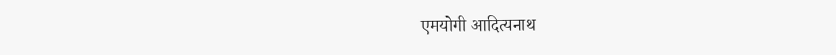एमयोगी आदित्यनाथ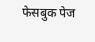फेसबुक पेज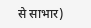से साभार)